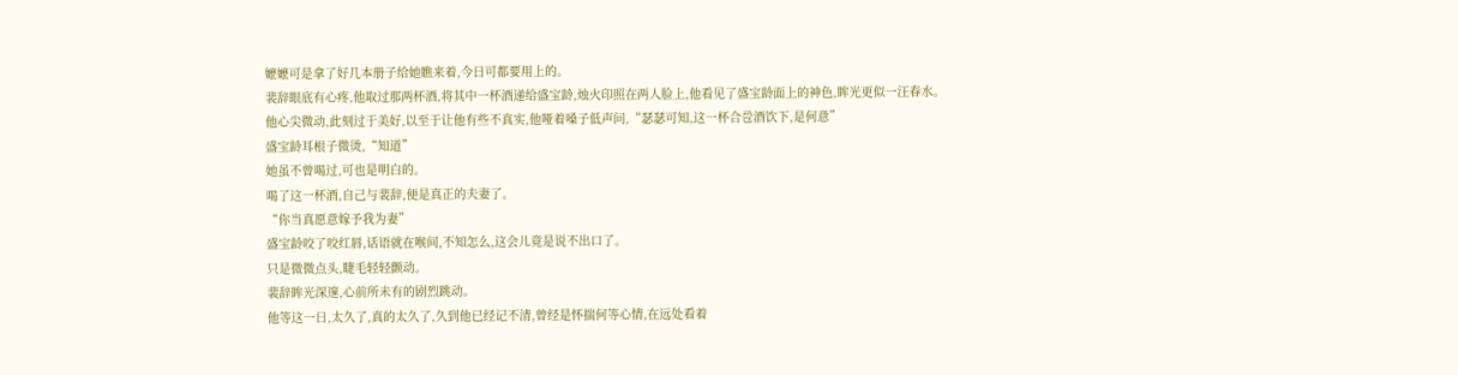嬷嬷可是拿了好几本册子给她瞧来着,今日可都要用上的。
裴辞眼底有心疼,他取过那两杯酒,将其中一杯酒递给盛宝龄,烛火印照在两人脸上,他看见了盛宝龄面上的神色,眸光更似一汪春水。
他心尖微动,此刻过于美好,以至于让他有些不真实,他哑着嗓子低声问,“瑟瑟可知,这一杯合卺酒饮下,是何意”
盛宝龄耳根子微烫,“知道”
她虽不曾喝过,可也是明白的。
喝了这一杯酒,自己与裴辞,便是真正的夫妻了。
“你当真愿意嫁予我为妻”
盛宝龄咬了咬红唇,话语就在喉间,不知怎么,这会儿竟是说不出口了。
只是微微点头,睫毛轻轻颤动。
裴辞眸光深邃,心前所未有的剧烈跳动。
他等这一日,太久了,真的太久了,久到他已经记不清,曾经是怀揣何等心情,在远处看着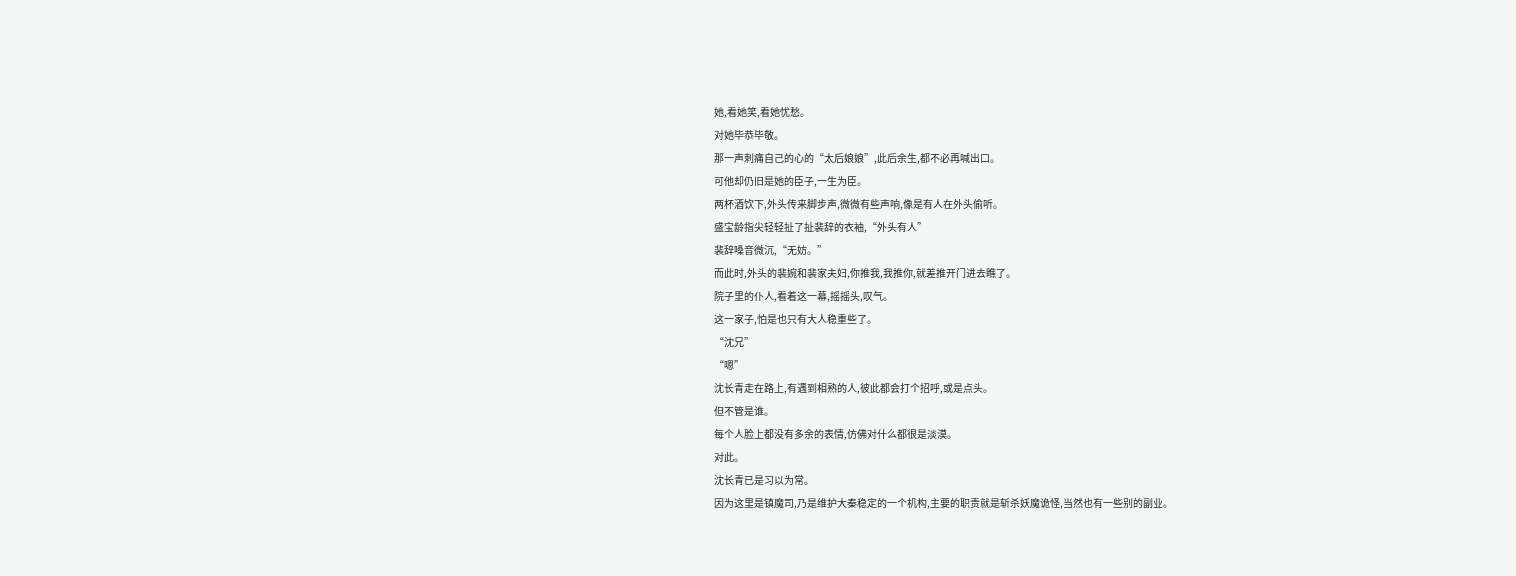她,看她笑,看她忧愁。
对她毕恭毕敬。
那一声刺痛自己的心的“太后娘娘”,此后余生,都不必再喊出口。
可他却仍旧是她的臣子,一生为臣。
两杯酒饮下,外头传来脚步声,微微有些声响,像是有人在外头偷听。
盛宝龄指尖轻轻扯了扯裴辞的衣袖,“外头有人”
裴辞嗓音微沉,“无妨。”
而此时,外头的裴婉和裴家夫妇,你推我,我推你,就差推开门进去瞧了。
院子里的仆人,看着这一幕,摇摇头,叹气。
这一家子,怕是也只有大人稳重些了。
“沈兄”
“嗯”
沈长青走在路上,有遇到相熟的人,彼此都会打个招呼,或是点头。
但不管是谁。
每个人脸上都没有多余的表情,仿佛对什么都很是淡漠。
对此。
沈长青已是习以为常。
因为这里是镇魔司,乃是维护大秦稳定的一个机构,主要的职责就是斩杀妖魔诡怪,当然也有一些别的副业。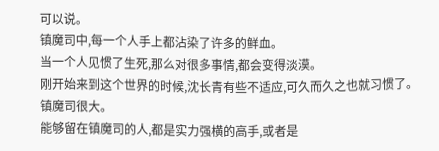可以说。
镇魔司中,每一个人手上都沾染了许多的鲜血。
当一个人见惯了生死,那么对很多事情,都会变得淡漠。
刚开始来到这个世界的时候,沈长青有些不适应,可久而久之也就习惯了。
镇魔司很大。
能够留在镇魔司的人,都是实力强横的高手,或者是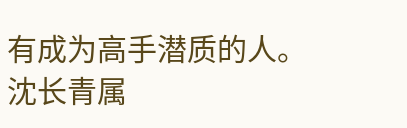有成为高手潜质的人。
沈长青属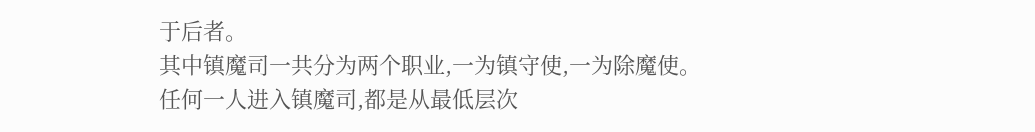于后者。
其中镇魔司一共分为两个职业,一为镇守使,一为除魔使。
任何一人进入镇魔司,都是从最低层次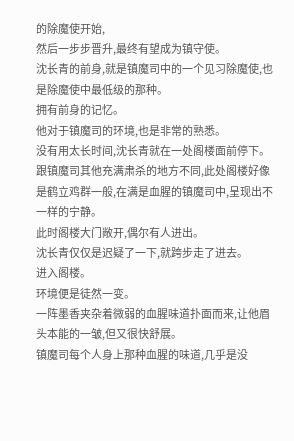的除魔使开始,
然后一步步晋升,最终有望成为镇守使。
沈长青的前身,就是镇魔司中的一个见习除魔使,也是除魔使中最低级的那种。
拥有前身的记忆。
他对于镇魔司的环境,也是非常的熟悉。
没有用太长时间,沈长青就在一处阁楼面前停下。
跟镇魔司其他充满肃杀的地方不同,此处阁楼好像是鹤立鸡群一般,在满是血腥的镇魔司中,呈现出不一样的宁静。
此时阁楼大门敞开,偶尔有人进出。
沈长青仅仅是迟疑了一下,就跨步走了进去。
进入阁楼。
环境便是徒然一变。
一阵墨香夹杂着微弱的血腥味道扑面而来,让他眉头本能的一皱,但又很快舒展。
镇魔司每个人身上那种血腥的味道,几乎是没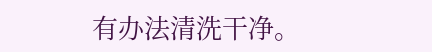有办法清洗干净。